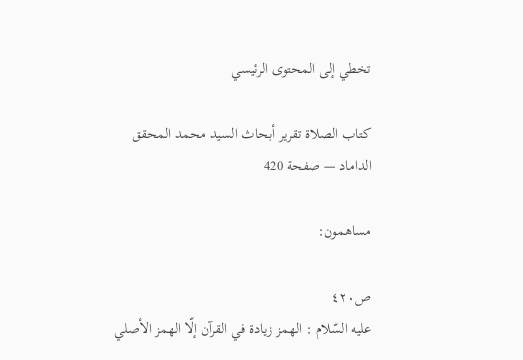تخطي إلى المحتوى الرئيسي

كتاب الصلاة تقرير أبحاث السيد محمد المحقق الداماد — صفحة 420

مساهمون:

ص٤٢٠
عليه السّلام : الهمز زيادة في القرآن إلّا الهمز الأصلي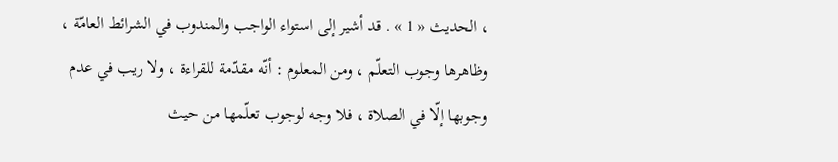، الحديث « 1 » . قد أشير إلى استواء الواجب والمندوب في الشرائط العامّة ، وظاهرها وجوب التعلّم ، ومن المعلوم : أنّه مقدّمة للقراءة ، ولا ريب في عدم وجوبها إلّا في الصلاة ، فلا وجه لوجوب تعلّمها من حيث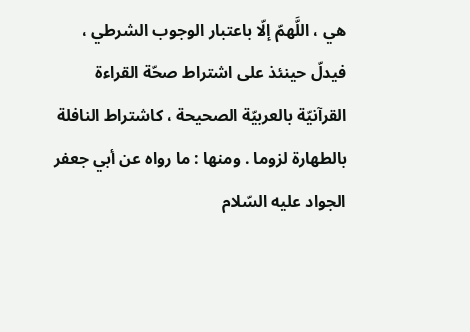هي ، اللَّهمّ إلّا باعتبار الوجوب الشرطي ، فيدلّ حينئذ على اشتراط صحّة القراءة القرآنيّة بالعربيّة الصحيحة ، كاشتراط النافلة بالطهارة لزوما . ومنها : ما رواه عن أبي جعفر الجواد عليه السّلام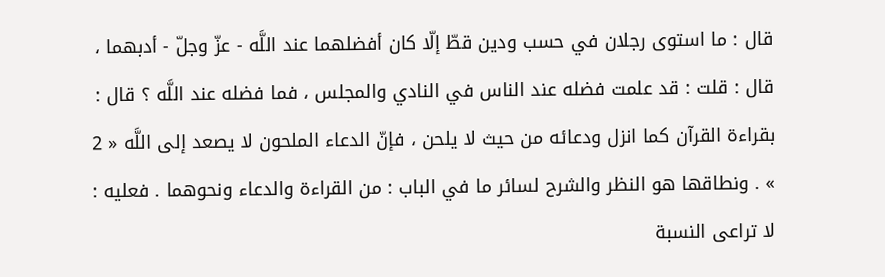قال : ما استوى رجلان في حسب ودين قطّ إلّا كان أفضلهما عند اللَّه - عزّ وجلّ - أدبهما ، قال : قلت : قد علمت فضله عند الناس في النادي والمجلس ، فما فضله عند اللَّه ؟ قال : بقراءة القرآن كما انزل ودعائه من حيث لا يلحن ، فإنّ الدعاء الملحون لا يصعد إلى اللَّه « 2 » . ونطاقها هو النظر والشرح لسائر ما في الباب : من القراءة والدعاء ونحوهما . فعليه : لا تراعى النسبة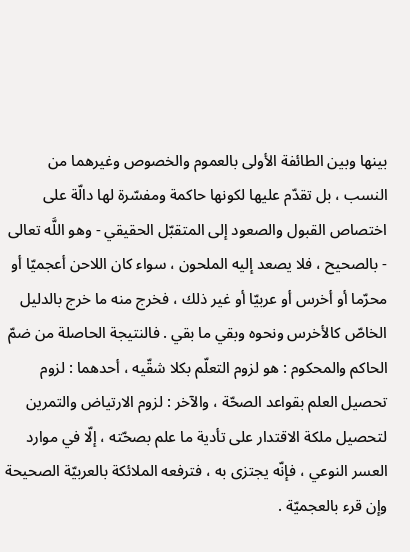بينها وبين الطائفة الأولى بالعموم والخصوص وغيرهما من النسب ، بل تقدّم عليها لكونها حاكمة ومفسّرة لها دالّة على اختصاص القبول والصعود إلى المتقبّل الحقيقي - وهو اللَّه تعالى - بالصحيح ، فلا يصعد إليه الملحون ، سواء كان اللاحن أعجميّا أو محرّما أو أخرس أو عربيّا أو غير ذلك ، فخرج منه ما خرج بالدليل الخاصّ كالأخرس ونحوه وبقي ما بقي . فالنتيجة الحاصلة من ضمّ الحاكم والمحكوم : هو لزوم التعلّم بكلا شقّيه ، أحدهما : لزوم تحصيل العلم بقواعد الصحّة ، والآخر : لزوم الارتياض والتمرين لتحصيل ملكة الاقتدار على تأدية ما علم بصحّته ، إلّا في موارد العسر النوعي ، فإنّه يجتزى به ، فترفعه الملائكة بالعربيّة الصحيحة وإن قرء بالعجميّة .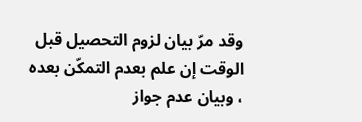وقد مرّ بيان لزوم التحصيل قبل الوقت إن علم بعدم التمكّن بعده ، وبيان عدم جواز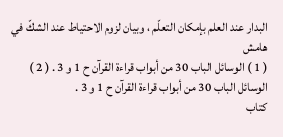البدار عند العلم بإمكان التعلّم ، وبيان لزوم الاحتياط عند الشكّ في
هامش
( 1 ) الوسائل الباب 30 من أبواب قراءة القرآن ح 1 و 3 . ( 2 ) الوسائل الباب 30 من أبواب قراءة القرآن ح 1 و 3 .
كتاب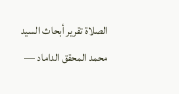الصلاة تقرير أبحاث السيد محمد المحقق الداماد —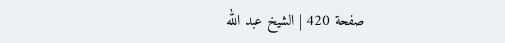صفحة 420 | الشيخ عبد الله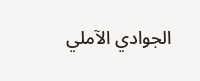الجوادي الآملي